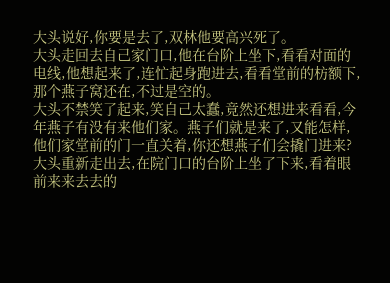大头说好,你要是去了,双林他要高兴死了。
大头走回去自己家门口,他在台阶上坐下,看看对面的电线,他想起来了,连忙起身跑进去,看看堂前的枋额下,那个燕子窝还在,不过是空的。
大头不禁笑了起来,笑自己太蠢,竟然还想进来看看,今年燕子有没有来他们家。燕子们就是来了,又能怎样,他们家堂前的门一直关着,你还想燕子们会撬门进来?
大头重新走出去,在院门口的台阶上坐了下来,看着眼前来来去去的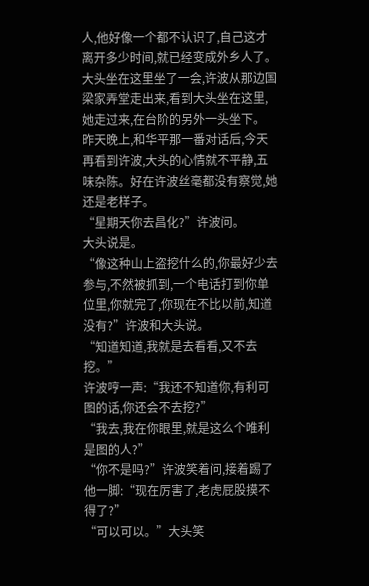人,他好像一个都不认识了,自己这才离开多少时间,就已经变成外乡人了。
大头坐在这里坐了一会,许波从那边国梁家弄堂走出来,看到大头坐在这里,她走过来,在台阶的另外一头坐下。
昨天晚上,和华平那一番对话后,今天再看到许波,大头的心情就不平静,五味杂陈。好在许波丝毫都没有察觉,她还是老样子。
“星期天你去昌化?”许波问。
大头说是。
“像这种山上盗挖什么的,你最好少去参与,不然被抓到,一个电话打到你单位里,你就完了,你现在不比以前,知道没有?”许波和大头说。
“知道知道,我就是去看看,又不去挖。”
许波哼一声:“我还不知道你,有利可图的话,你还会不去挖?”
“我去,我在你眼里,就是这么个唯利是图的人?”
“你不是吗?”许波笑着问,接着踢了他一脚:“现在厉害了,老虎屁股摸不得了?”
“可以可以。”大头笑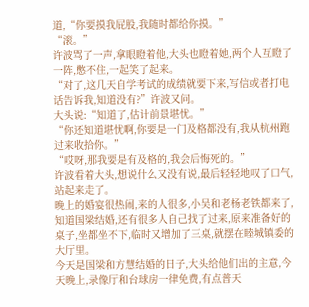道,“你要摸我屁股,我随时都给你摸。”
“滚。”
许波骂了一声,拿眼瞪着他,大头也瞪着她,两个人互瞪了一阵,憋不住,一起笑了起来。
“对了,这几天自学考试的成绩就要下来,写信或者打电话告诉我,知道没有?”许波又问。
大头说:“知道了,估计前景堪忧。”
“你还知道堪忧啊,你要是一门及格都没有,我从杭州跑过来收拾你。”
“哎呀,那我要是有及格的,我会后悔死的。”
许波看着大头,想说什么又没有说,最后轻轻地叹了口气,站起来走了。
晚上的婚宴很热闹,来的人很多,小吴和老杨老铁都来了,知道国梁结婚,还有很多人自己找了过来,原来准备好的桌子,坐都坐不下,临时又增加了三桌,就摆在睦城镇委的大厅里。
今天是国梁和方慧结婚的日子,大头给他们出的主意,今天晚上,录像厅和台球房一律免费,有点普天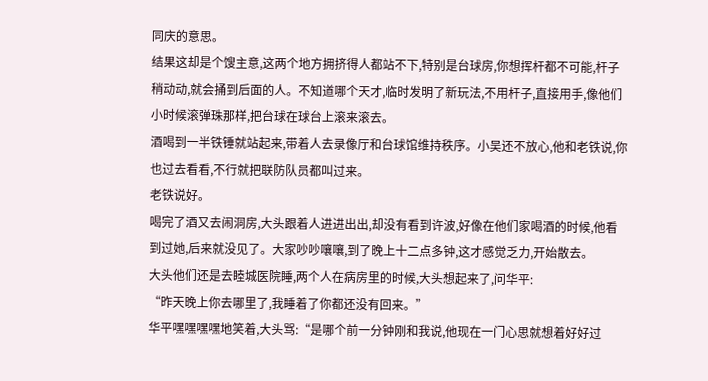同庆的意思。
结果这却是个馊主意,这两个地方拥挤得人都站不下,特别是台球房,你想挥杆都不可能,杆子稍动动,就会捅到后面的人。不知道哪个天才,临时发明了新玩法,不用杆子,直接用手,像他们小时候滚弹珠那样,把台球在球台上滚来滚去。
酒喝到一半铁锤就站起来,带着人去录像厅和台球馆维持秩序。小吴还不放心,他和老铁说,你也过去看看,不行就把联防队员都叫过来。
老铁说好。
喝完了酒又去闹洞房,大头跟着人进进出出,却没有看到许波,好像在他们家喝酒的时候,他看到过她,后来就没见了。大家吵吵嚷嚷,到了晚上十二点多钟,这才感觉乏力,开始散去。
大头他们还是去睦城医院睡,两个人在病房里的时候,大头想起来了,问华平:
“昨天晚上你去哪里了,我睡着了你都还没有回来。”
华平嘿嘿嘿嘿地笑着,大头骂:“是哪个前一分钟刚和我说,他现在一门心思就想着好好过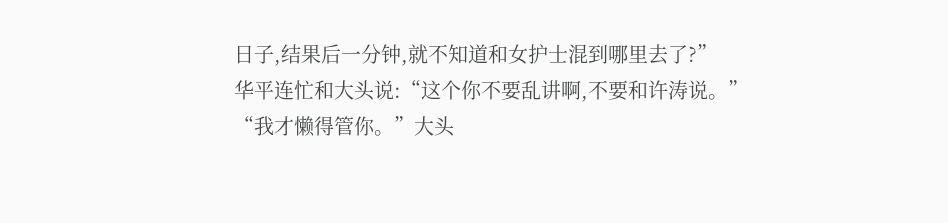日子,结果后一分钟,就不知道和女护士混到哪里去了?”
华平连忙和大头说:“这个你不要乱讲啊,不要和许涛说。”
“我才懒得管你。”大头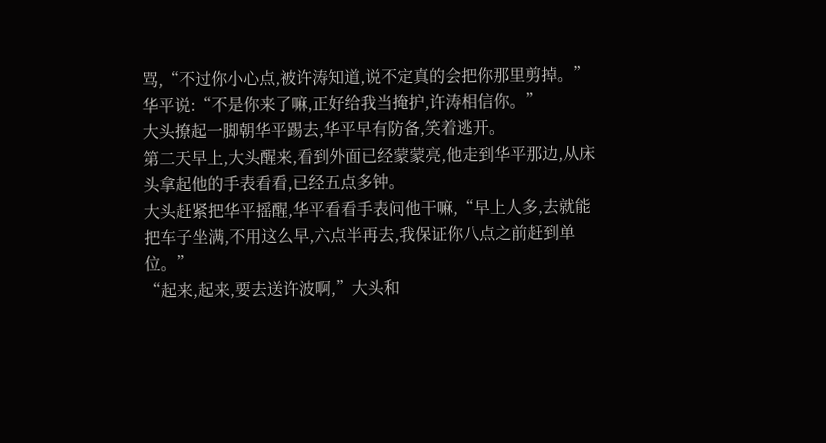骂,“不过你小心点,被许涛知道,说不定真的会把你那里剪掉。”
华平说:“不是你来了嘛,正好给我当掩护,许涛相信你。”
大头撩起一脚朝华平踢去,华平早有防备,笑着逃开。
第二天早上,大头醒来,看到外面已经蒙蒙亮,他走到华平那边,从床头拿起他的手表看看,已经五点多钟。
大头赶紧把华平摇醒,华平看看手表问他干嘛,“早上人多,去就能把车子坐满,不用这么早,六点半再去,我保证你八点之前赶到单位。”
“起来,起来,要去送许波啊,”大头和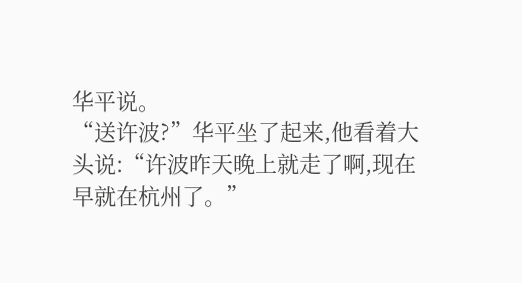华平说。
“送许波?”华平坐了起来,他看着大头说:“许波昨天晚上就走了啊,现在早就在杭州了。”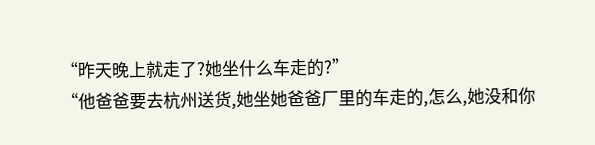“昨天晚上就走了?她坐什么车走的?”
“他爸爸要去杭州送货,她坐她爸爸厂里的车走的,怎么,她没和你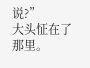说?”
大头怔在了那里。